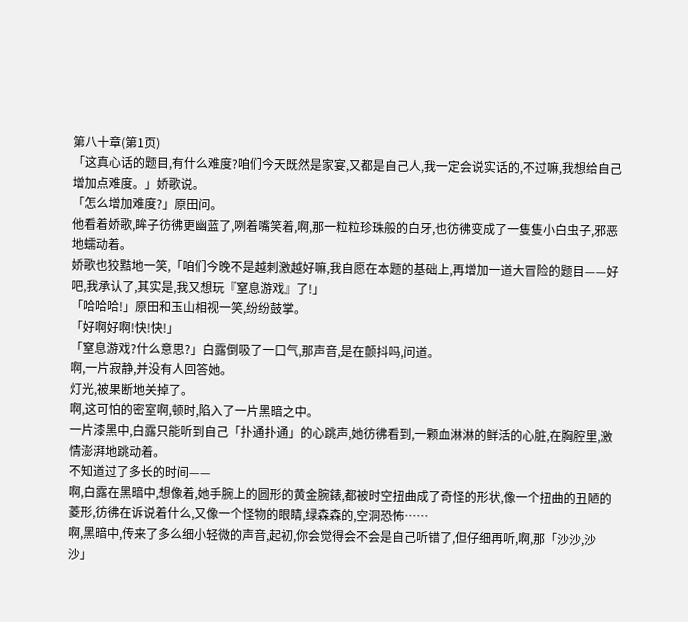第八十章(第1页)
「这真心话的题目,有什么难度?咱们今天既然是家宴,又都是自己人,我一定会说实话的,不过嘛,我想给自己增加点难度。」娇歌说。
「怎么增加难度?」原田问。
他看着娇歌,眸子彷彿更幽蓝了,咧着嘴笑着,啊,那一粒粒珍珠般的白牙,也彷彿变成了一隻隻小白虫子,邪恶地蠕动着。
娇歌也狡黠地一笑,「咱们今晚不是越刺激越好嘛,我自愿在本题的基础上,再增加一道大冒险的题目——好吧,我承认了,其实是,我又想玩『窒息游戏』了!」
「哈哈哈!」原田和玉山相视一笑,纷纷鼓掌。
「好啊好啊!快!快!」
「窒息游戏?什么意思?」白露倒吸了一口气,那声音,是在颤抖吗,问道。
啊,一片寂静,并没有人回答她。
灯光,被果断地关掉了。
啊,这可怕的密室啊,顿时,陷入了一片黑暗之中。
一片漆黑中,白露只能听到自己「扑通扑通」的心跳声,她彷彿看到,一颗血淋淋的鲜活的心脏,在胸腔里,激情澎湃地跳动着。
不知道过了多长的时间——
啊,白露在黑暗中,想像着,她手腕上的圆形的黄金腕錶,都被时空扭曲成了奇怪的形状,像一个扭曲的丑陋的菱形,彷彿在诉说着什么,又像一个怪物的眼睛,绿森森的,空洞恐怖……
啊,黑暗中,传来了多么细小轻微的声音,起初,你会觉得会不会是自己听错了,但仔细再听,啊,那「沙沙,沙沙」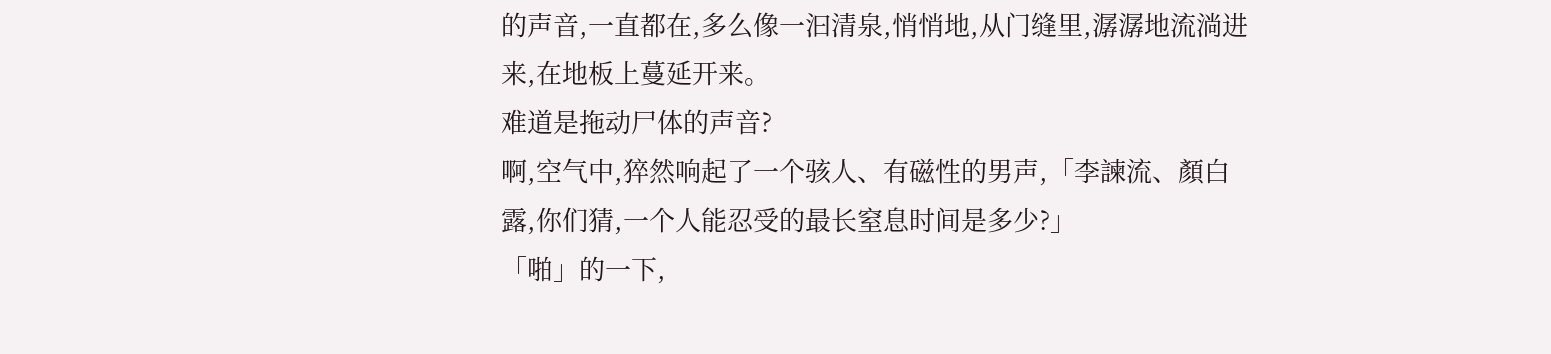的声音,一直都在,多么像一汩清泉,悄悄地,从门缝里,潺潺地流淌进来,在地板上蔓延开来。
难道是拖动尸体的声音?
啊,空气中,猝然响起了一个骇人、有磁性的男声,「李諫流、顏白露,你们猜,一个人能忍受的最长窒息时间是多少?」
「啪」的一下,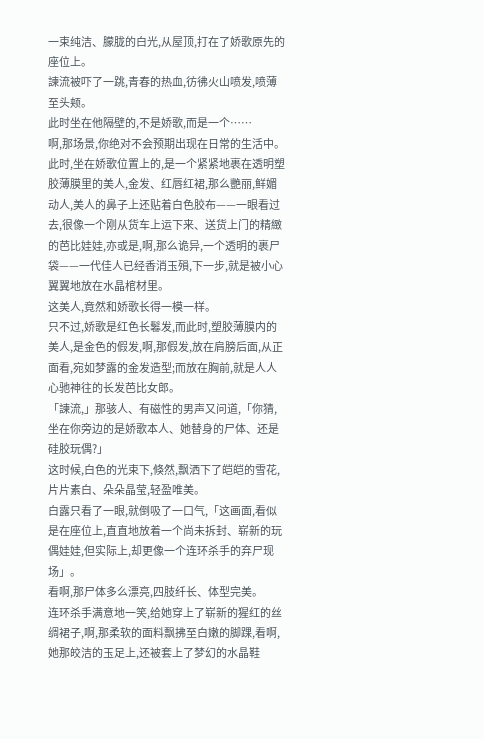一束纯洁、朦胧的白光,从屋顶,打在了娇歌原先的座位上。
諫流被吓了一跳,青春的热血,彷彿火山喷发,喷薄至头颊。
此时坐在他隔壁的,不是娇歌,而是一个……
啊,那场景,你绝对不会预期出现在日常的生活中。
此时,坐在娇歌位置上的,是一个紧紧地裹在透明塑胶薄膜里的美人,金发、红唇红裙,那么艷丽,鲜媚动人,美人的鼻子上还贴着白色胶布——一眼看过去,很像一个刚从货车上运下来、送货上门的精緻的芭比娃娃,亦或是,啊,那么诡异,一个透明的裹尸袋——一代佳人已经香消玉殞,下一步,就是被小心翼翼地放在水晶棺材里。
这美人,竟然和娇歌长得一模一样。
只不过,娇歌是红色长鬈发,而此时,塑胶薄膜内的美人,是金色的假发,啊,那假发,放在肩膀后面,从正面看,宛如梦露的金发造型;而放在胸前,就是人人心驰神往的长发芭比女郎。
「諫流,」那骇人、有磁性的男声又问道,「你猜,坐在你旁边的是娇歌本人、她替身的尸体、还是硅胶玩偶?」
这时候,白色的光束下,倏然,飘洒下了皑皑的雪花,片片素白、朵朵晶莹,轻盈唯美。
白露只看了一眼,就倒吸了一口气,「这画面,看似是在座位上,直直地放着一个尚未拆封、崭新的玩偶娃娃,但实际上,却更像一个连环杀手的弃尸现场」。
看啊,那尸体多么漂亮,四肢纤长、体型完美。
连环杀手满意地一笑,给她穿上了崭新的猩红的丝绸裙子,啊,那柔软的面料飘拂至白嫩的脚踝,看啊,她那皎洁的玉足上,还被套上了梦幻的水晶鞋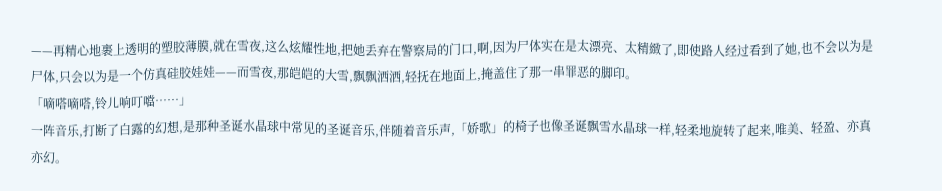——再精心地裹上透明的塑胶薄膜,就在雪夜,这么炫耀性地,把她丢弃在警察局的门口,啊,因为尸体实在是太漂亮、太精緻了,即使路人经过看到了她,也不会以为是尸体,只会以为是一个仿真硅胶娃娃——而雪夜,那皑皑的大雪,飘飘洒洒,轻抚在地面上,掩盖住了那一串罪恶的脚印。
「嘀嗒嘀嗒,铃儿响叮噹……」
一阵音乐,打断了白露的幻想,是那种圣诞水晶球中常见的圣诞音乐,伴随着音乐声,「娇歌」的椅子也像圣诞飘雪水晶球一样,轻柔地旋转了起来,唯美、轻盈、亦真亦幻。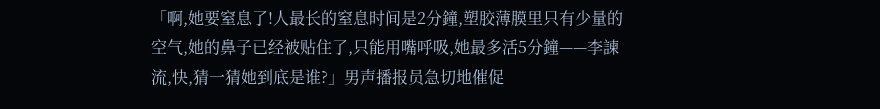「啊,她要窒息了!人最长的窒息时间是2分鐘,塑胶薄膜里只有少量的空气,她的鼻子已经被贴住了,只能用嘴呼吸,她最多活5分鐘——李諫流,快,猜一猜她到底是谁?」男声播报员急切地催促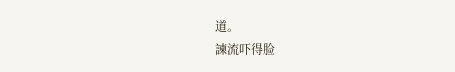道。
諫流吓得脸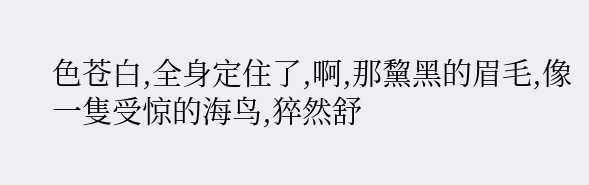色苍白,全身定住了,啊,那黧黑的眉毛,像一隻受惊的海鸟,猝然舒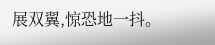展双翼,惊恐地一抖。